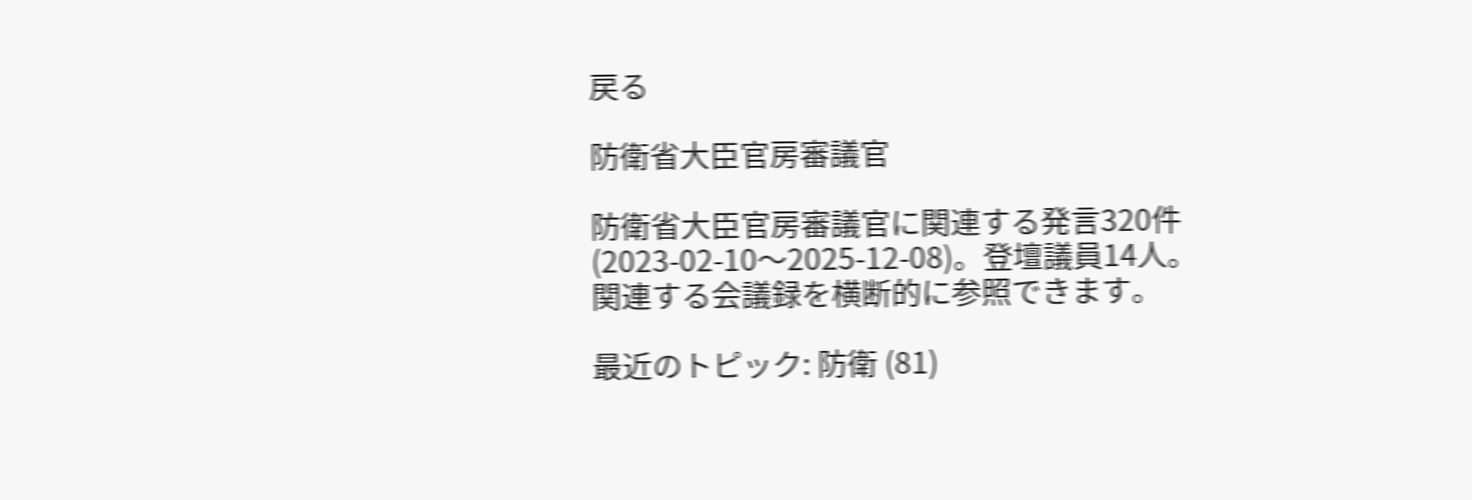戻る

防衛省大臣官房審議官

防衛省大臣官房審議官に関連する発言320件(2023-02-10〜2025-12-08)。登壇議員14人。関連する会議録を横断的に参照できます。

最近のトピック: 防衛 (81)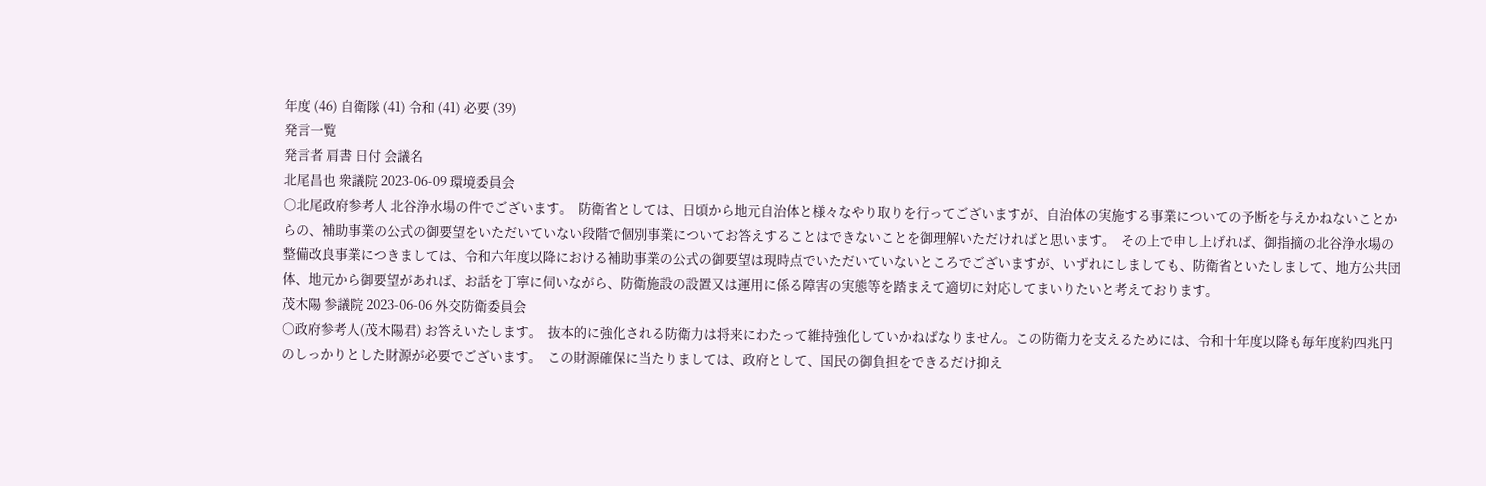年度 (46) 自衛隊 (41) 令和 (41) 必要 (39)
発言一覧
発言者 肩書 日付 会議名
北尾昌也 衆議院 2023-06-09 環境委員会
○北尾政府参考人 北谷浄水場の件でございます。  防衛省としては、日頃から地元自治体と様々なやり取りを行ってございますが、自治体の実施する事業についての予断を与えかねないことからの、補助事業の公式の御要望をいただいていない段階で個別事業についてお答えすることはできないことを御理解いただければと思います。  その上で申し上げれば、御指摘の北谷浄水場の整備改良事業につきましては、令和六年度以降における補助事業の公式の御要望は現時点でいただいていないところでございますが、いずれにしましても、防衛省といたしまして、地方公共団体、地元から御要望があれば、お話を丁寧に伺いながら、防衛施設の設置又は運用に係る障害の実態等を踏まえて適切に対応してまいりたいと考えております。
茂木陽 参議院 2023-06-06 外交防衛委員会
○政府参考人(茂木陽君) お答えいたします。  抜本的に強化される防衛力は将来にわたって維持強化していかねばなりません。この防衛力を支えるためには、令和十年度以降も毎年度約四兆円のしっかりとした財源が必要でございます。  この財源確保に当たりましては、政府として、国民の御負担をできるだけ抑え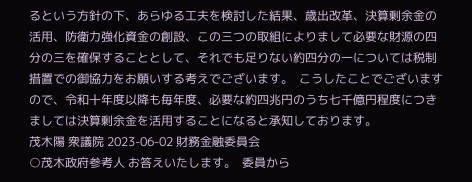るという方針の下、あらゆる工夫を検討した結果、歳出改革、決算剰余金の活用、防衛力強化資金の創設、この三つの取組によりまして必要な財源の四分の三を確保することとして、それでも足りない約四分の一については税制措置での御協力をお願いする考えでございます。  こうしたことでございますので、令和十年度以降も毎年度、必要な約四兆円のうち七千億円程度につきましては決算剰余金を活用することになると承知しております。
茂木陽 衆議院 2023-06-02 財務金融委員会
○茂木政府参考人 お答えいたします。  委員から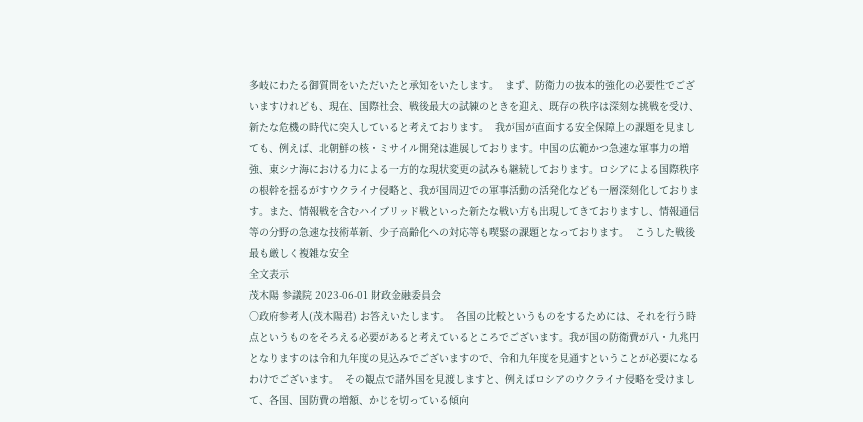多岐にわたる御質問をいただいたと承知をいたします。  まず、防衛力の抜本的強化の必要性でございますけれども、現在、国際社会、戦後最大の試練のときを迎え、既存の秩序は深刻な挑戦を受け、新たな危機の時代に突入していると考えております。  我が国が直面する安全保障上の課題を見ましても、例えば、北朝鮮の核・ミサイル開発は進展しております。中国の広範かつ急速な軍事力の増強、東シナ海における力による一方的な現状変更の試みも継続しております。ロシアによる国際秩序の根幹を揺るがすウクライナ侵略と、我が国周辺での軍事活動の活発化なども一層深刻化しております。また、情報戦を含むハイブリッド戦といった新たな戦い方も出現してきておりますし、情報通信等の分野の急速な技術革新、少子高齢化への対応等も喫緊の課題となっております。  こうした戦後最も厳しく複雑な安全
全文表示
茂木陽 参議院 2023-06-01 財政金融委員会
○政府参考人(茂木陽君) お答えいたします。  各国の比較というものをするためには、それを行う時点というものをそろえる必要があると考えているところでございます。我が国の防衛費が八・九兆円となりますのは令和九年度の見込みでございますので、令和九年度を見通すということが必要になるわけでございます。  その観点で諸外国を見渡しますと、例えばロシアのウクライナ侵略を受けまして、各国、国防費の増額、かじを切っている傾向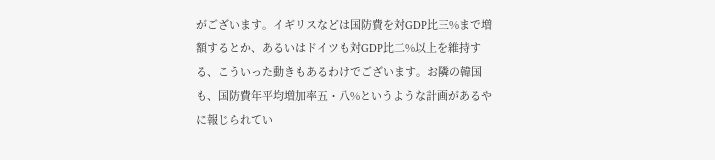がございます。イギリスなどは国防費を対GDP比三%まで増額するとか、あるいはドイツも対GDP比二%以上を維持する、こういった動きもあるわけでございます。お隣の韓国も、国防費年平均増加率五・八%というような計画があるやに報じられてい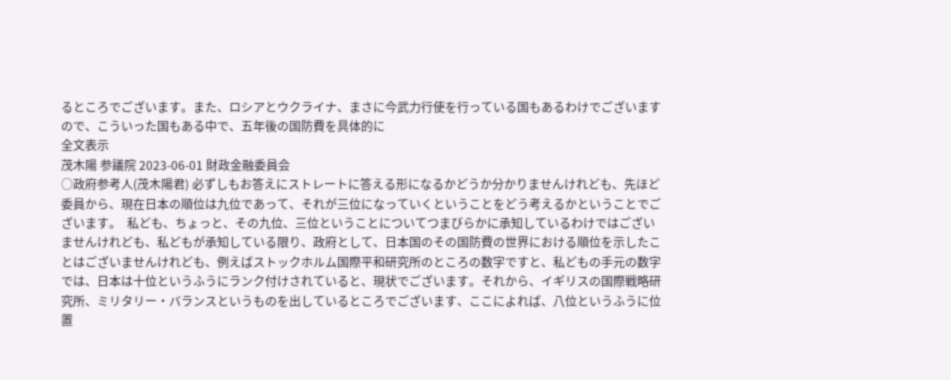るところでございます。また、ロシアとウクライナ、まさに今武力行使を行っている国もあるわけでございますので、こういった国もある中で、五年後の国防費を具体的に
全文表示
茂木陽 参議院 2023-06-01 財政金融委員会
○政府参考人(茂木陽君) 必ずしもお答えにストレートに答える形になるかどうか分かりませんけれども、先ほど委員から、現在日本の順位は九位であって、それが三位になっていくということをどう考えるかということでございます。  私ども、ちょっと、その九位、三位ということについてつまびらかに承知しているわけではございませんけれども、私どもが承知している限り、政府として、日本国のその国防費の世界における順位を示したことはございませんけれども、例えばストックホルム国際平和研究所のところの数字ですと、私どもの手元の数字では、日本は十位というふうにランク付けされていると、現状でございます。それから、イギリスの国際戦略研究所、ミリタリー・バランスというものを出しているところでございます、ここによれば、八位というふうに位置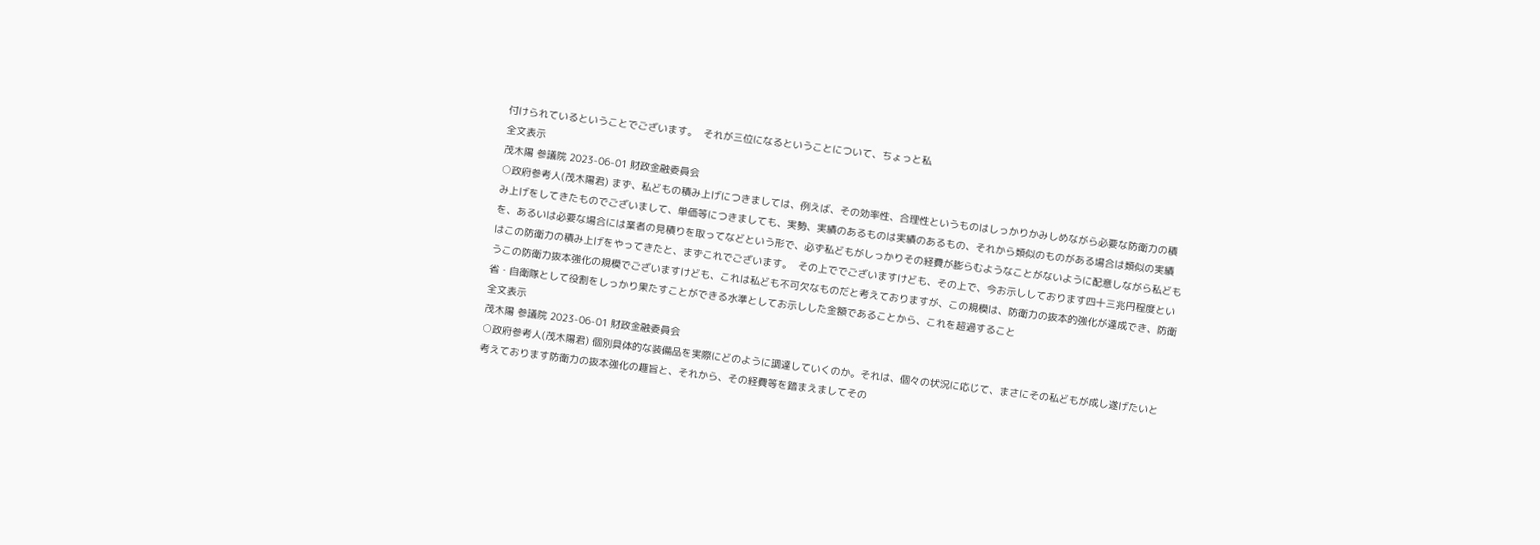付けられているということでございます。  それが三位になるということについて、ちょっと私
全文表示
茂木陽 参議院 2023-06-01 財政金融委員会
○政府参考人(茂木陽君) まず、私どもの積み上げにつきましては、例えば、その効率性、合理性というものはしっかりかみしめながら必要な防衛力の積み上げをしてきたものでございまして、単価等につきましても、実勢、実績のあるものは実績のあるもの、それから類似のものがある場合は類似の実績を、あるいは必要な場合には業者の見積りを取ってなどという形で、必ず私どもがしっかりその経費が膨らむようなことがないように配意しながら私どもはこの防衛力の積み上げをやってきたと、まずこれでございます。  その上ででございますけども、その上で、今お示ししております四十三兆円程度というこの防衛力抜本強化の規模でございますけども、これは私ども不可欠なものだと考えておりますが、この規模は、防衛力の抜本的強化が達成でき、防衛省・自衛隊として役割をしっかり果たすことができる水準としてお示しした金額であることから、これを超過すること
全文表示
茂木陽 参議院 2023-06-01 財政金融委員会
○政府参考人(茂木陽君) 個別具体的な装備品を実際にどのように調達していくのか。それは、個々の状況に応じて、まさにその私どもが成し遂げたいと考えております防衛力の抜本強化の趣旨と、それから、その経費等を踏まえましてその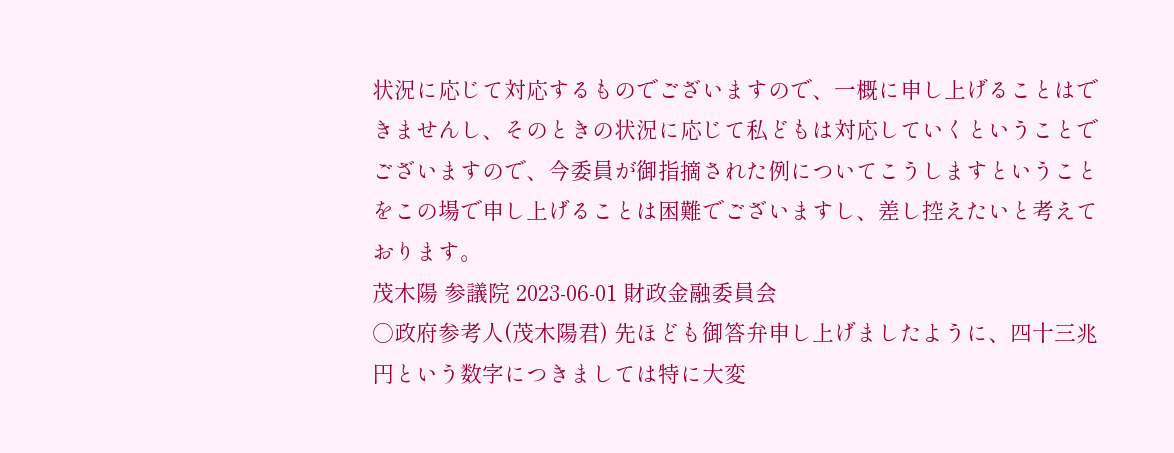状況に応じて対応するものでございますので、一概に申し上げることはできませんし、そのときの状況に応じて私どもは対応していくということでございますので、今委員が御指摘された例についてこうしますということをこの場で申し上げることは困難でございますし、差し控えたいと考えております。
茂木陽 参議院 2023-06-01 財政金融委員会
○政府参考人(茂木陽君) 先ほども御答弁申し上げましたように、四十三兆円という数字につきましては特に大変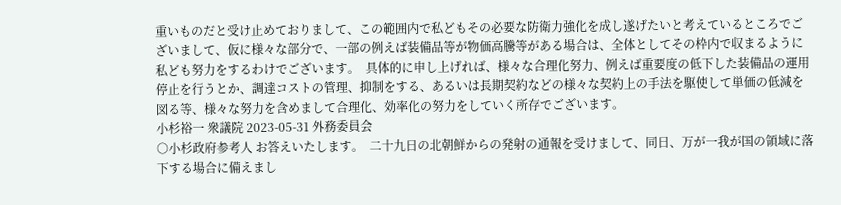重いものだと受け止めておりまして、この範囲内で私どもその必要な防衛力強化を成し遂げたいと考えているところでございまして、仮に様々な部分で、一部の例えば装備品等が物価高騰等がある場合は、全体としてその枠内で収まるように私ども努力をするわけでございます。  具体的に申し上げれば、様々な合理化努力、例えば重要度の低下した装備品の運用停止を行うとか、調達コストの管理、抑制をする、あるいは長期契約などの様々な契約上の手法を駆使して単価の低減を図る等、様々な努力を含めまして合理化、効率化の努力をしていく所存でございます。
小杉裕一 衆議院 2023-05-31 外務委員会
○小杉政府参考人 お答えいたします。  二十九日の北朝鮮からの発射の通報を受けまして、同日、万が一我が国の領域に落下する場合に備えまし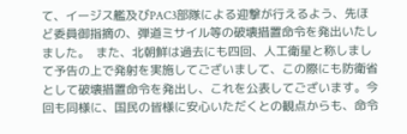て、イージス艦及びPAC3部隊による迎撃が行えるよう、先ほど委員御指摘の、弾道ミサイル等の破壊措置命令を発出いたしました。  また、北朝鮮は過去にも四回、人工衛星と称しまして予告の上で発射を実施してございまして、この際にも防衛省として破壊措置命令を発出し、これを公表してございます。今回も同様に、国民の皆様に安心いただくとの観点からも、命令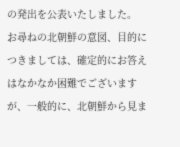の発出を公表いたしました。  お尋ねの北朝鮮の意図、目的につきましては、確定的にお答えはなかなか困難でございますが、一般的に、北朝鮮から見ま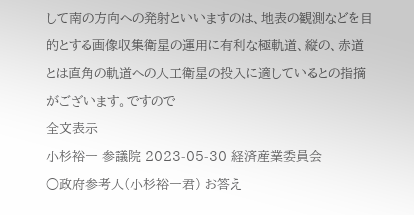して南の方向への発射といいますのは、地表の観測などを目的とする画像収集衛星の運用に有利な極軌道、縦の、赤道とは直角の軌道への人工衛星の投入に適しているとの指摘がございます。ですので
全文表示
小杉裕一 参議院 2023-05-30 経済産業委員会
○政府参考人(小杉裕一君) お答え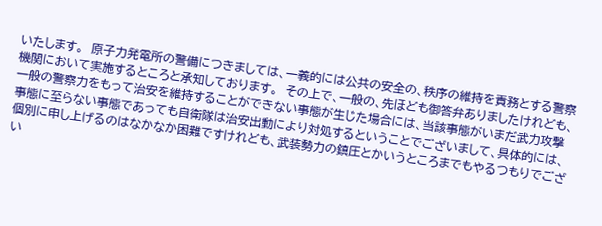いたします。  原子力発電所の警備につきましては、一義的には公共の安全の、秩序の維持を責務とする警察機関において実施するところと承知しております。  その上で、一般の、先ほども御答弁ありましたけれども、一般の警察力をもって治安を維持することができない事態が生じた場合には、当該事態がいまだ武力攻撃事態に至らない事態であっても自衛隊は治安出動により対処するということでございまして、具体的には、個別に申し上げるのはなかなか困難ですけれども、武装勢力の鎮圧とかいうところまでもやるつもりでござい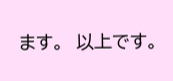ます。  以上です。